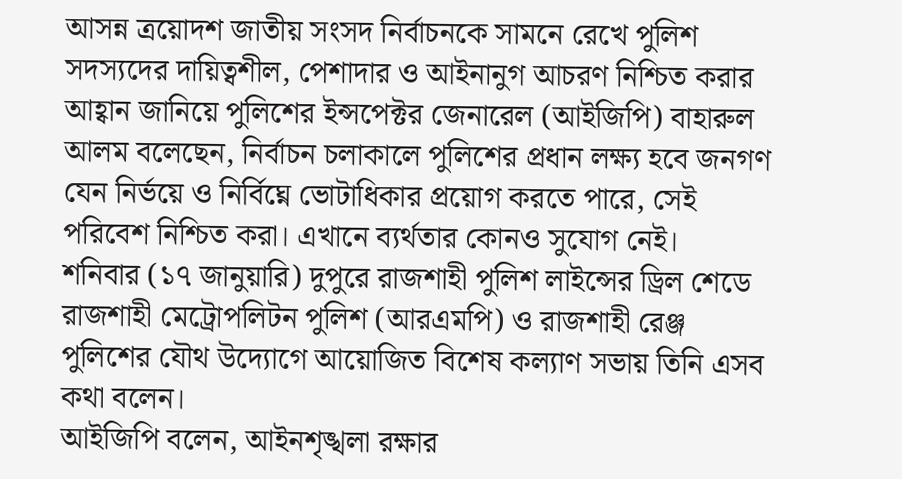আসন্ন ত্রয়োদশ জাতীয় সংসদ নির্বাচনকে সামনে রেখে পুলিশ সদস্যদের দায়িত্বশীল, পেশাদার ও আইনানুগ আচরণ নিশ্চিত করার আহ্বান জানিয়ে পুলিশের ইন্সপেক্টর জেনারেল (আইজিপি) বাহারুল আলম বলেছেন, নির্বাচন চলাকালে পুলিশের প্রধান লক্ষ্য হবে জনগণ যেন নির্ভয়ে ও নির্বিঘ্নে ভোটাধিকার প্রয়োগ করতে পারে, সেই পরিবেশ নিশ্চিত করা। এখানে ব্যর্থতার কোনও সুযোগ নেই।
শনিবার (১৭ জানুয়ারি) দুপুরে রাজশাহী পুলিশ লাইন্সের ড্রিল শেডে রাজশাহী মেট্রোপলিটন পুলিশ (আরএমপি) ও রাজশাহী রেঞ্জ পুলিশের যৌথ উদ্যোগে আয়োজিত বিশেষ কল্যাণ সভায় তিনি এসব কথা বলেন।
আইজিপি বলেন, আইনশৃঙ্খলা রক্ষার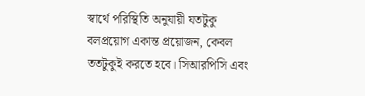স্বার্থে পরিস্থিতি অনুযায়ী যতটুকু বলপ্রয়োগ একান্ত প্রয়োজন, কেবল ততটুকুই করতে হবে। সিআরপিসি এবং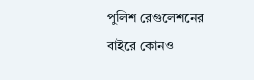পুলিশ রেগুলেশনের বাইরে কোনও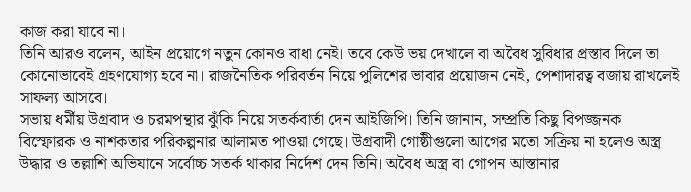কাজ করা যাবে না।
তিনি আরও বলেন, আইন প্রয়োগে নতুন কোনও বাধা নেই। তবে কেউ ভয় দেখালে বা অবৈধ সুবিধার প্রস্তাব দিলে তা কোনোভাবেই গ্রহণযোগ্য হবে না। রাজনৈতিক পরিবর্তন নিয়ে পুলিশের ভাবার প্রয়োজন নেই, পেশাদারত্ব বজায় রাখলেই সাফল্য আসবে।
সভায় ধর্মীয় উগ্রবাদ ও চরমপন্থার ঝুঁকি নিয়ে সতর্কবার্তা দেন আইজিপি। তিনি জানান, সম্প্রতি কিছু বিপজ্জনক বিস্ফোরক ও নাশকতার পরিকল্পনার আলামত পাওয়া গেছে। উগ্রবাদী গোষ্ঠীগুলো আগের মতো সক্রিয় না হলেও অস্ত্র উদ্ধার ও তল্লাশি অভিযানে সর্বোচ্চ সতর্ক থাকার নির্দেশ দেন তিনি। অবৈধ অস্ত্র বা গোপন আস্তানার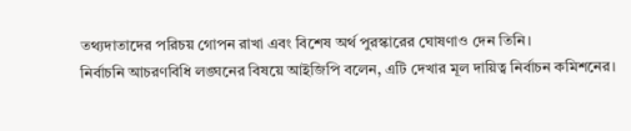তথ্যদাতাদের পরিচয় গোপন রাখা এবং বিশেষ অর্থ পুরস্কারের ঘোষণাও দেন তিনি।
নির্বাচনি আচরণবিধি লঙ্ঘনের বিষয়ে আইজিপি বলেন, এটি দেখার মূল দায়িত্ব নির্বাচন কমিশনের।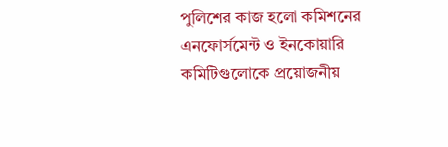পুলিশের কাজ হলো কমিশনের এনফোর্সমেন্ট ও ইনকোয়ারি কমিটিগুলোকে প্রয়োজনীয়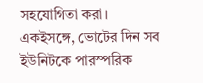সহযোগিতা করা।
একইসঙ্গে, ভোটের দিন সব ইউনিটকে পারস্পরিক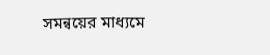সমন্বয়ের মাধ্যমে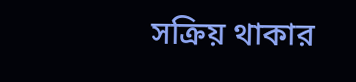সক্রিয় থাকার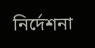নির্দেশনা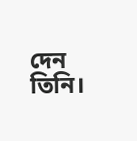দেন তিনি।